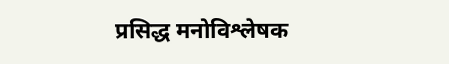प्रसिद्ध मनोविश्लेषक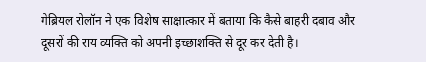गेब्रियल रोलॉन ने एक विशेष साक्षात्कार में बताया कि कैसे बाहरी दबाव और दूसरों की राय व्यक्ति को अपनी इच्छाशक्ति से दूर कर देती है।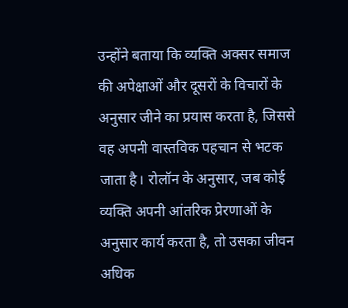उन्होंने बताया कि व्यक्ति अक्सर समाज की अपेक्षाओं और दूसरों के विचारों के अनुसार जीने का प्रयास करता है, जिससे वह अपनी वास्तविक पहचान से भटक जाता है। रोलॉन के अनुसार, जब कोई व्यक्ति अपनी आंतरिक प्रेरणाओं के अनुसार कार्य करता है, तो उसका जीवन अधिक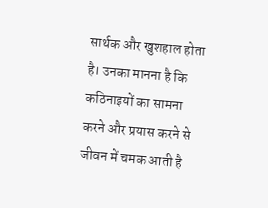सार्थक और खुशहाल होता है। उनका मानना है कि कठिनाइयों का सामना करने और प्रयास करने से जीवन में चमक आती है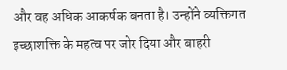और वह अधिक आकर्षक बनता है। उन्होंने व्यक्तिगत इच्छाशक्ति के महत्व पर जोर दिया और बाहरी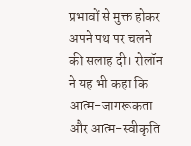प्रभावों से मुक्त होकर अपने पथ पर चलने की सलाह दी। रोलॉन ने यह भी कहा कि आत्म-जागरूकता और आत्म-स्वीकृति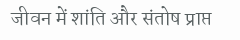जीवन में शांति और संतोष प्राप्त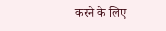करने के लिए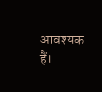आवश्यक हैं।